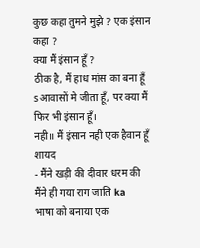कुछ कहा तुमने मुझे ? एक इंसान कहा ?
क्या मैं इंसान हूँ ?
ठीक है, मैं हाध मांस का बना हूँ
sआवासों मे जीता हूँ, पर क्या मैं फिर भी इंसान हूँ।
नही॥ मैं इंसान नही एक हैवान हूँ शायद
- मैंने खड़ी की दीवार धरम की
मैंने ही गया राग जाति ka
भाषा को बनाया एक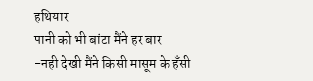हथियार
पानी को भी बांटा मैंने हर बार
-नही देखी मैंने किसी मासूम के हँसी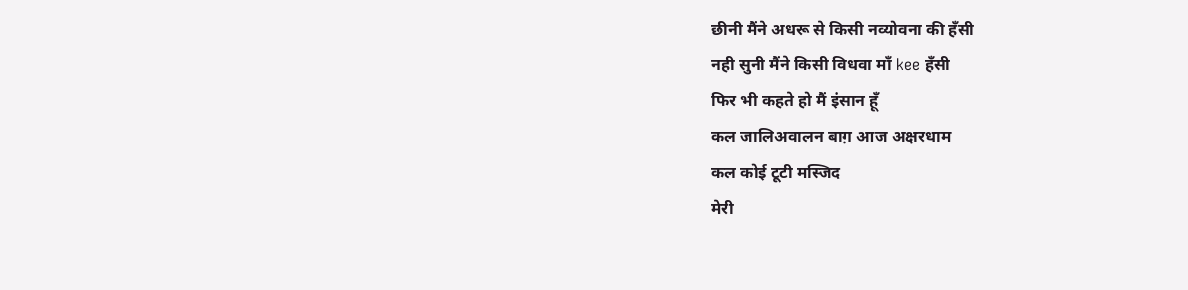छीनी मैंने अधरू से किसी नव्योवना की हँसी
नही सुनी मैंने किसी विधवा माँ kee हँसी
फिर भी कहते हो मैं इंसान हूँ
कल जालिअवालन बाग़ आज अक्षरधाम
कल कोई टूटी मस्जिद
मेरी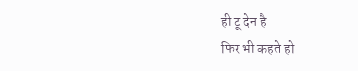ही टू देन है
फिर भी कहते हो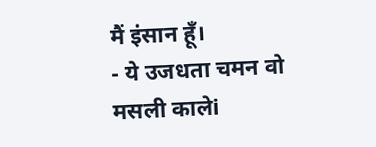मैं इंसान हूँ।
- ये उजधता चमन वो मसली कालेi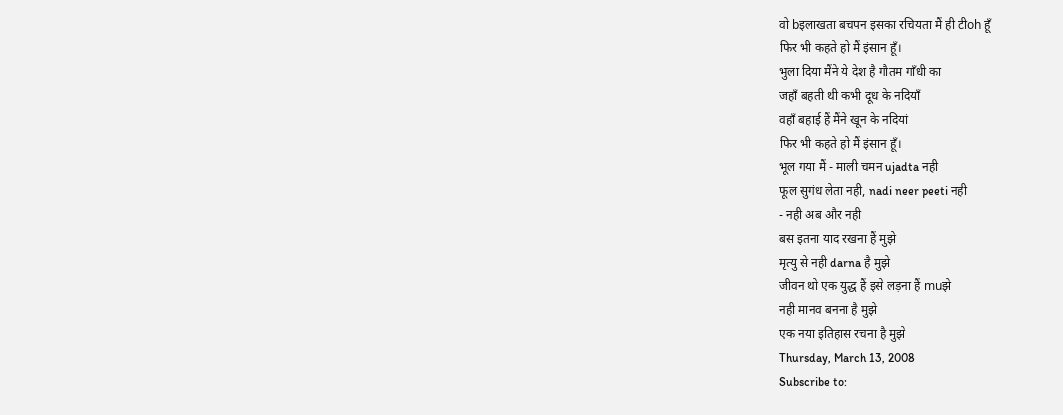वो bइलाखता बचपन इसका रचियता मैं ही टीoh हूँ
फिर भी कहते हो मैं इंसान हूँ।
भुला दिया मैंने ये देश है गौतम गाँधी का
जहाँ बहती थी कभी दूध के नदियाँ
वहाँ बहाई हैं मैंने खून के नदियां
फिर भी कहते हो मैं इंसान हूँ।
भूल गया मैं - माली चमन ujadta नही
फूल सुगंध लेता नही, nadi neer peeti नही
- नही अब और नही
बस इतना याद रखना हैं मुझे
मृत्यु से नही darna है मुझे
जीवन थो एक युद्ध हैं इसे लड़ना हैं muझे
नही मानव बनना है मुझे
एक नया इतिहास रचना है मुझे
Thursday, March 13, 2008
Subscribe to: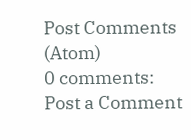Post Comments (Atom)
0 comments:
Post a Comment